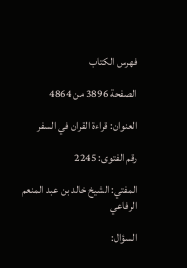فهرس الكتاب

الصفحة 3896 من 4864

العنوان: قراءة القران في السفر

رقم الفتوى: 2245

المفتي: الشيخ خالد بن عبد المنعم الرفاعي

السؤال: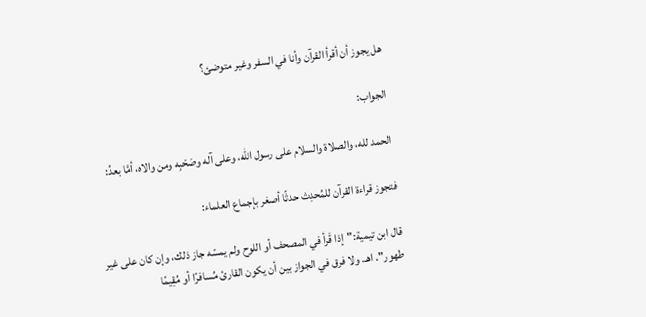هل يجوز أن أقرأ القرآن وأنا في السفر وغير متوضئ؟

الجواب:

الحمد لله، والصلاة والسلام على رسول الله، وعلى آله وصَحْبِه ومن والاه، أمَّا بعدُ:

فتجوز قراءة القرآن للمُحدِث حدثًا أصغر بإجماع العلماء:

قال ابن تيمية:"إذا قَرأ في المصحف أو اللوح ولم يمسّه جاز ذلك، وإن كان على غير طهور". اهـ. ولا فرق في الجواز بين أن يكون القارئ مُسافرًا أو مُقِيمًا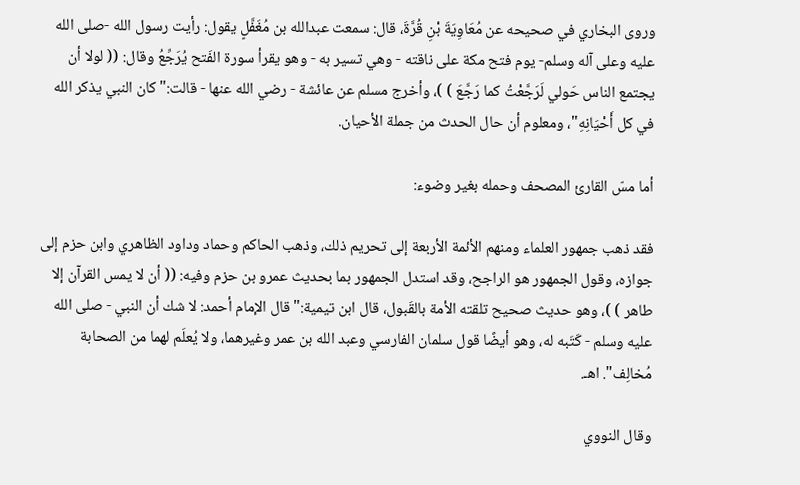وروى البخاري في صحيحه عن مُعَاوِيَةَ بْنِ قُرَّةَ، قال: سمعت عبدالله بن مُغَفَّلٍ يقول: رأيت رسول الله -صلى الله عليه وعلى آله وسلم- يوم فتح مكة على ناقته - وهي تسير به - وهو يقرأ سورة الفَتح يُرَجِّعُ وقال: (( لولا أن يجتمع الناس حَولي لَرَجَّعْتُ كما رَجَّعَ ) )، وأخرج مسلم عن عائشة - رضي الله عنها - قالت:"كان النبي يذكر الله في كل أَحْيَانِهِ"، ومعلوم أن حال الحدث من جملة الأحيان.

أما مسّ القارئ المصحف وحمله بغير وضوء:

فقد ذهب جمهور العلماء ومنهم الأئمة الأربعة إلى تحريم ذلك، وذهب الحاكم وحماد وداود الظاهري وابن حزم إلى جوازه، وقول الجمهور هو الراجح، وقد استدل الجمهور بما بحديث عمرو بن حزم وفيه: (( أن لا يمس القرآن إلا طاهر ) )، وهو حديث صحيح تلقته الأمة بالقَبول، قال ابن تيمية:"قال الإمام أحمد: لا شك أن النبي - صلى الله عليه وسلم - كَتَبه له، وهو أيضًا قول سلمان الفارسي وعبد الله بن عمر وغيرهما، ولا يُعلَم لهما من الصحابة مُخالِف". اهـ.

وقال النووي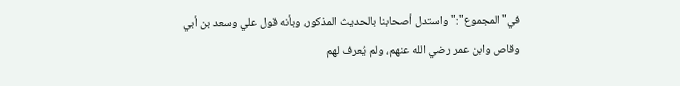في"المجموع":"واستدل أصحابنا بالحديث المذكور، وبأنه قول علي وسعد بن أبي وقاص وابن عمر رضي الله عنهم، ولم يُعرف لهم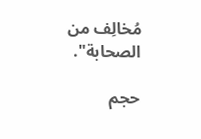مُخالِف من الصحابة".

حجم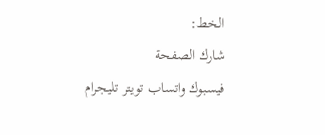الخط:
شارك الصفحة
فيسبوك واتساب تويتر تليجرام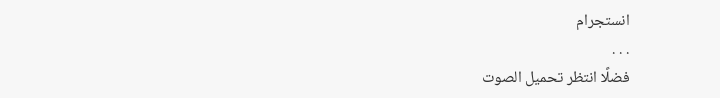انستجرام
. . .
فضلًا انتظر تحميل الصوت